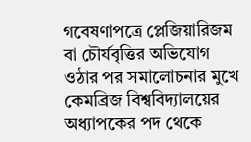গবেষণাপত্রে প্লেজিয়ারিজম বা চৌর্যবৃত্তির অভিযোগ ওঠার পর সমালোচনার মুখে কেমব্রিজ বিশ্ববিদ্যালয়ের অধ্যাপকের পদ থেকে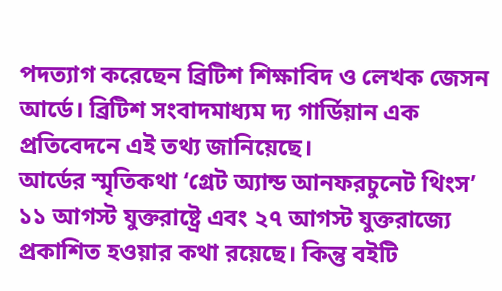পদত্যাগ করেছেন ব্রিটিশ শিক্ষাবিদ ও লেখক জেসন আর্ডে। ব্রিটিশ সংবাদমাধ্যম দ্য গার্ডিয়ান এক প্রতিবেদনে এই তথ্য জানিয়েছে।
আর্ডের স্মৃতিকথা ‘গ্রেট অ্যান্ড আনফরচুনেট থিংস’ ১১ আগস্ট যুক্তরাষ্ট্রে এবং ২৭ আগস্ট যুক্তরাজ্যে প্রকাশিত হওয়ার কথা রয়েছে। কিন্তু বইটি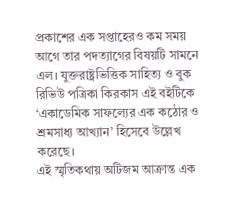প্রকাশের এক সপ্তাহেরও কম সময় আগে তার পদত্যাগের বিষয়টি সামনে এল। যুক্তরাষ্ট্রভিত্তিক সাহিত্য ও বুক রিভিউ পত্রিকা কিরকাস এই বইটিকে ‘একাডেমিক সাফল্যের এক কঠোর ও শ্রমসাধ্য আখ্যান’ হিসেবে উল্লেখ করেছে।
এই স্মৃতিকথায় অটিজম আক্রান্ত এক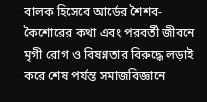বালক হিসেবে আর্ডের শৈশব-কৈশোরের কথা এবং পরবর্তী জীবনে মৃগী রোগ ও বিষণ্নতার বিরুদ্ধে লড়াই করে শেষ পর্যন্ত সমাজবিজ্ঞানে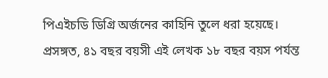পিএইচডি ডিগ্রি অর্জনের কাহিনি তুলে ধরা হয়েছে। প্রসঙ্গত, ৪১ বছর বয়সী এই লেখক ১৮ বছর বয়স পর্যন্ত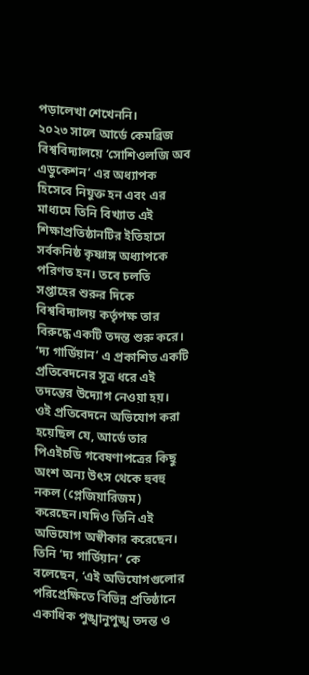পড়ালেখা শেখেননি।
২০২৩ সালে আর্ডে কেমব্রিজ বিশ্ববিদ্যালয়ে ‘সোশিওলজি অব এডুকেশন’ এর অধ্যাপক হিসেবে নিযুক্ত হন এবং এর মাধ্যমে তিনি বিখ্যাত এই শিক্ষাপ্রতিষ্ঠানটির ইতিহাসে সর্বকনিষ্ঠ কৃষ্ণাঙ্গ অধ্যাপকে পরিণত হন। তবে চলতি সপ্তাহের শুরুর দিকে বিশ্ববিদ্যালয় কর্তৃপক্ষ তার বিরুদ্ধে একটি তদন্ত শুরু করে। ‘দ্য গার্ডিয়ান’ এ প্রকাশিত একটি প্রতিবেদনের সূত্র ধরে এই তদন্তের উদ্যোগ নেওয়া হয়।
ওই প্রতিবেদনে অভিযোগ করা হয়েছিল যে, আর্ডে তার পিএইচডি গবেষণাপত্রের কিছু অংশ অন্য উৎস থেকে হুবহু নকল (প্লেজিয়ারিজম) করেছেন।যদিও তিনি এই অভিযোগ অস্বীকার করেছেন। তিনি ‘দ্য গার্ডিয়ান’ কে বলেছেন, ‘এই অভিযোগগুলোর পরিপ্রেক্ষিতে বিভিন্ন প্রতিষ্ঠানে একাধিক পুঙ্খানুপুঙ্খ তদন্ত ও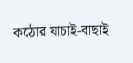কঠোর যাচাই-বাছাই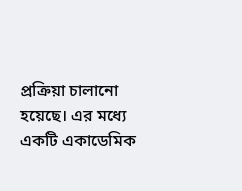প্রক্রিয়া চালানো হয়েছে। এর মধ্যে একটি একাডেমিক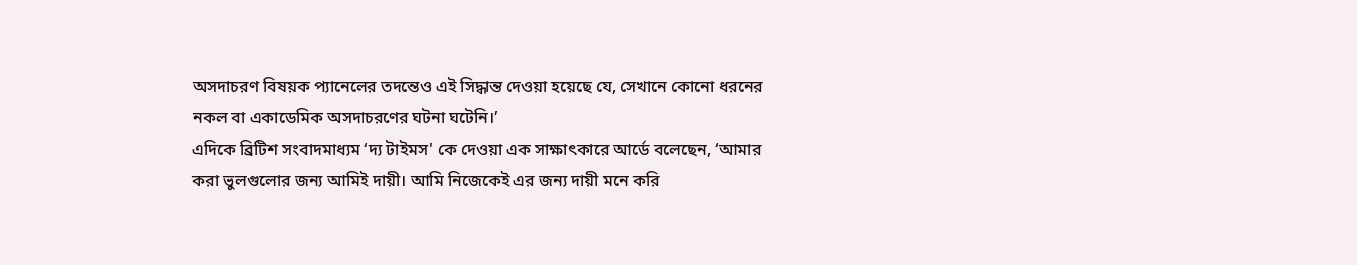অসদাচরণ বিষয়ক প্যানেলের তদন্তেও এই সিদ্ধান্ত দেওয়া হয়েছে যে, সেখানে কোনো ধরনের নকল বা একাডেমিক অসদাচরণের ঘটনা ঘটেনি।’
এদিকে ব্রিটিশ সংবাদমাধ্যম ‘দ্য টাইমস' কে দেওয়া এক সাক্ষাৎকারে আর্ডে বলেছেন, ‘আমার করা ভুলগুলোর জন্য আমিই দায়ী। আমি নিজেকেই এর জন্য দায়ী মনে করি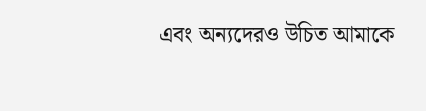এবং অন্যদেরও উচিত আমাকে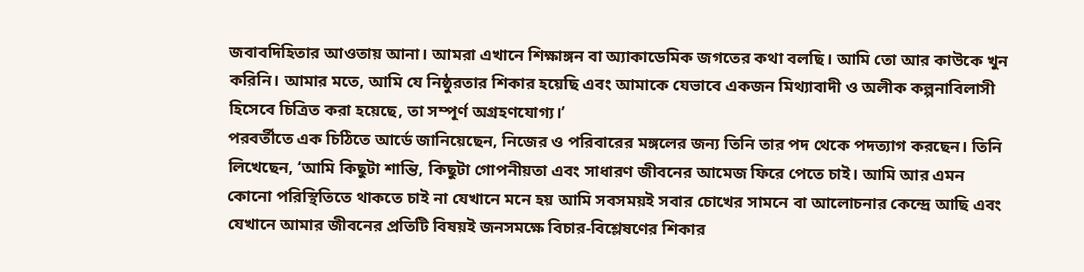জবাবদিহিতার আওতায় আনা। আমরা এখানে শিক্ষাঙ্গন বা অ্যাকাডেমিক জগতের কথা বলছি। আমি তো আর কাউকে খুন করিনি। আমার মতে, আমি যে নিষ্ঠুরতার শিকার হয়েছি এবং আমাকে যেভাবে একজন মিথ্যাবাদী ও অলীক কল্পনাবিলাসী হিসেবে চিত্রিত করা হয়েছে, তা সম্পূর্ণ অগ্রহণযোগ্য।’
পরবর্তীতে এক চিঠিতে আর্ডে জানিয়েছেন, নিজের ও পরিবারের মঙ্গলের জন্য তিনি তার পদ থেকে পদত্যাগ করছেন। তিনি লিখেছেন, ‘আমি কিছুটা শান্তি, কিছুটা গোপনীয়তা এবং সাধারণ জীবনের আমেজ ফিরে পেতে চাই। আমি আর এমন কোনো পরিস্থিতিতে থাকতে চাই না যেখানে মনে হয় আমি সবসময়ই সবার চোখের সামনে বা আলোচনার কেন্দ্রে আছি এবং যেখানে আমার জীবনের প্রতিটি বিষয়ই জনসমক্ষে বিচার-বিশ্লেষণের শিকার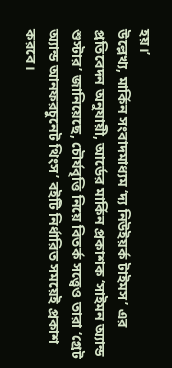হয়।’
উল্লেখ্য, মার্কিন সংবাদমাধ্যম ‘দ্য নিউইয়র্ক টাইমস’ এর প্রতিবেদন অনুযায়ী, আর্ডের মার্কিন প্রকাশক ‘সাইমন অ্যান্ড শুস্টার’ জানিয়েছে, চৌর্যবৃত্তি নিয়ে বিতর্ক সত্ত্বেও তারা ‘গ্রেট অ্যান্ড আনফরচুনেট থিংস’ বইটি নির্ধারিত সময়েই প্রকাশ করবে।